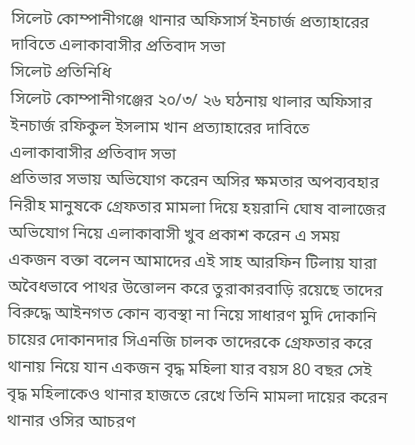সিলেট কোম্পানীগঞ্জে থানার অফিসার্স ইনচার্জ প্রত্যাহারের দাবিতে এলাকাবাসীর প্রতিবাদ সভা
সিলেট প্রতিনিধি
সিলেট কোম্পানীগঞ্জের ২০/৩/ ২৬ ঘঠনায় থালার অফিসার ইনচার্জ রফিকুল ইসলাম খান প্রত্যাহারের দাবিতে এলাকাবাসীর প্রতিবাদ সভা
প্রতিভার সভায় অভিযোগ করেন অসির ক্ষমতার অপব্যবহার নিরীহ মানুষকে গ্রেফতার মামলা দিয়ে হয়রানি ঘোষ বালাজের অভিযোগ নিয়ে এলাকাবাসী খুব প্রকাশ করেন এ সময় একজন বক্তা বলেন আমাদের এই সাহ আরফিন টিলায় যারা অবৈধভাবে পাথর উত্তোলন করে তুরাকারবাড়ি রয়েছে তাদের বিরুদ্ধে আইনগত কোন ব্যবস্থা না নিয়ে সাধারণ মুদি দোকানি চায়ের দোকানদার সিএনজি চালক তাদেরকে গ্রেফতার করে থানায় নিয়ে যান একজন বৃদ্ধ মহিলা যার বয়স 80 বছর সেই বৃদ্ধ মহিলাকেও থানার হাজতে রেখে তিনি মামলা দায়ের করেন থানার ওসির আচরণ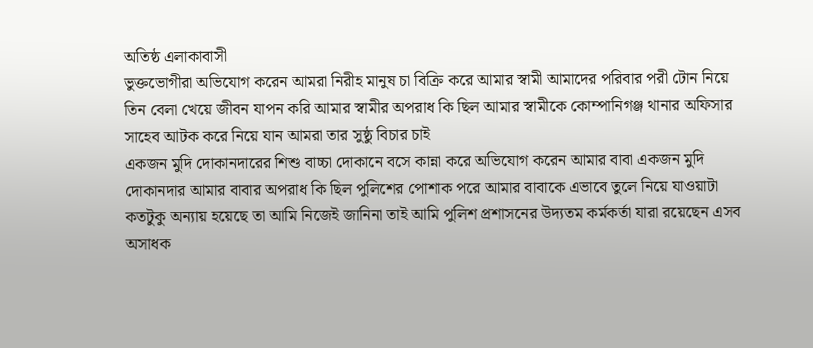অতিষ্ঠ এলাকাবাসী
ভুক্তভোগীরা অভিযোগ করেন আমরা নিরীহ মানুষ চা বিক্রি করে আমার স্বামী আমাদের পরিবার পরী টোন নিয়ে তিন বেলা খেয়ে জীবন যাপন করি আমার স্বামীর অপরাধ কি ছিল আমার স্বামীকে কোম্পানিগঞ্জ থানার অফিসার সাহেব আটক করে নিয়ে যান আমরা তার সুষ্ঠু বিচার চাই
একজন মুদি দোকানদারের শিশু বাচ্চা দোকানে বসে কান্না করে অভিযোগ করেন আমার বাবা একজন মুদি দোকানদার আমার বাবার অপরাধ কি ছিল পুলিশের পোশাক পরে আমার বাবাকে এভাবে তুলে নিয়ে যাওয়াটা কতটুকু অন্যায় হয়েছে তা আমি নিজেই জানিনা তাই আমি পুলিশ প্রশাসনের উদ্যতম কর্মকর্তা যারা রয়েছেন এসব অসাধক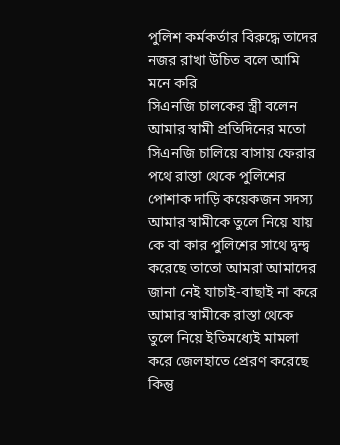পুলিশ কর্মকর্তার বিরুদ্ধে তাদের নজর রাখা উচিত বলে আমি মনে করি
সিএনজি চালকের স্ত্রী বলেন আমার স্বামী প্রতিদিনের মতো সিএনজি চালিয়ে বাসায় ফেরার পথে রাস্তা থেকে পুলিশের পোশাক দাড়ি কয়েকজন সদস্য আমার স্বামীকে তুলে নিয়ে যায় কে বা কার পুলিশের সাথে দ্বন্দ্ব করেছে তাতো আমরা আমাদের জানা নেই যাচাই-বাছাই না করে আমার স্বামীকে রাস্তা থেকে তুলে নিয়ে ইতিমধ্যেই মামলা করে জেলহাতে প্রেরণ করেছে কিন্তু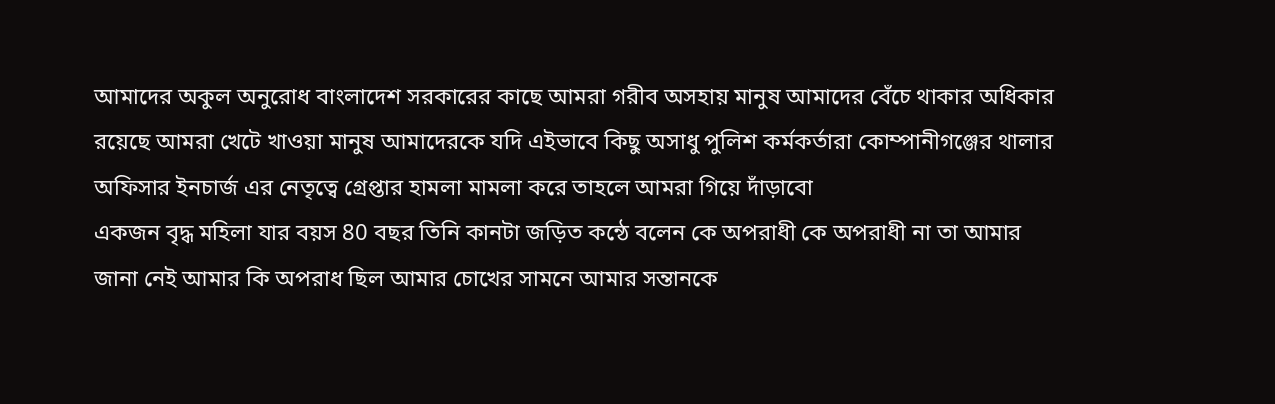আমাদের অকুল অনুরোধ বাংলাদেশ সরকারের কাছে আমরা গরীব অসহায় মানুষ আমাদের বেঁচে থাকার অধিকার রয়েছে আমরা খেটে খাওয়া মানুষ আমাদেরকে যদি এইভাবে কিছু অসাধু পুলিশ কর্মকর্তারা কোম্পানীগঞ্জের থালার অফিসার ইনচার্জ এর নেতৃত্বে গ্রেপ্তার হামলা মামলা করে তাহলে আমরা গিয়ে দাঁড়াবো
একজন বৃদ্ধ মহিলা যার বয়স 80 বছর তিনি কানটা জড়িত কন্ঠে বলেন কে অপরাধী কে অপরাধী না তা আমার জানা নেই আমার কি অপরাধ ছিল আমার চোখের সামনে আমার সন্তানকে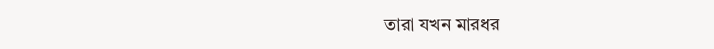তারা যখন মারধর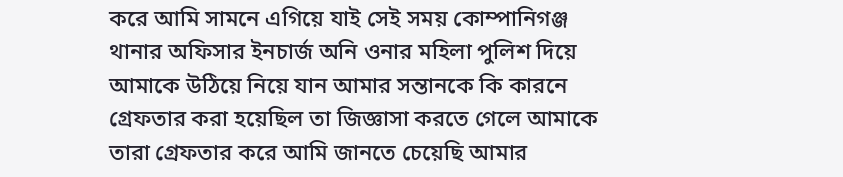করে আমি সামনে এগিয়ে যাই সেই সময় কোম্পানিগঞ্জ থানার অফিসার ইনচার্জ অনি ওনার মহিলা পুলিশ দিয়ে আমাকে উঠিয়ে নিয়ে যান আমার সন্তানকে কি কারনে গ্রেফতার করা হয়েছিল তা জিজ্ঞাসা করতে গেলে আমাকে তারা গ্রেফতার করে আমি জানতে চেয়েছি আমার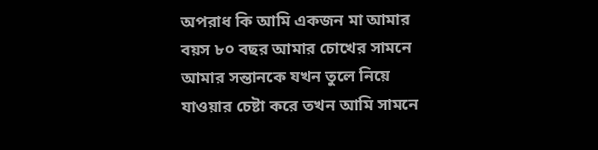অপরাধ কি আমি একজন মা আমার বয়স ৮০ বছর আমার চোখের সামনে আমার সন্তানকে যখন তুলে নিয়ে যাওয়ার চেষ্টা করে তখন আমি সামনে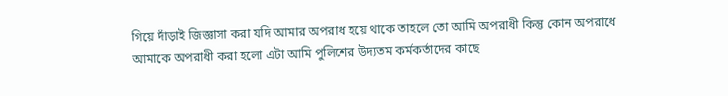গিয়ে দাঁড়াই জিজ্ঞাসা করা যদি আমার অপরাধ হয়ে থাকে তাহলে তো আমি অপরাধী কিন্তু কোন অপরাধে আমাকে অপরাধী করা হলো এটা আমি পুলিশের উদ্যতম কর্মকর্তাদের কাছে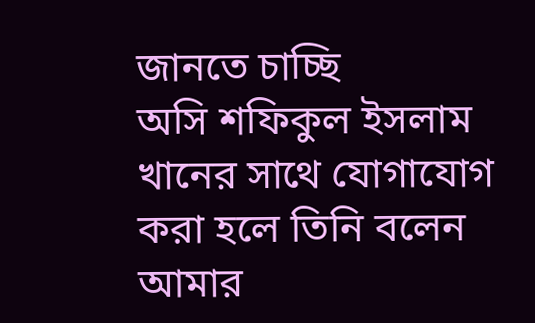জানতে চাচ্ছি
অসি শফিকুল ইসলাম খানের সাথে যোগাযোগ করা হলে তিনি বলেন আমার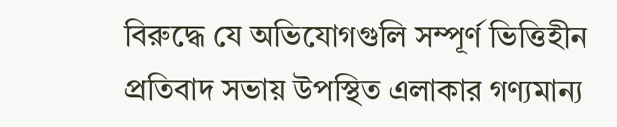বিরুদ্ধে যে অভিযোগগুলি সম্পূর্ণ ভিত্তিহীন
প্রতিবাদ সভায় উপস্থিত এলাকার গণ্যমান্য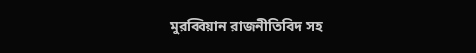মুরব্বিয়ান রাজনীতিবিদ সহ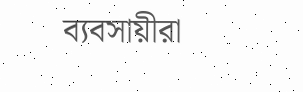ব্যবসায়ীরা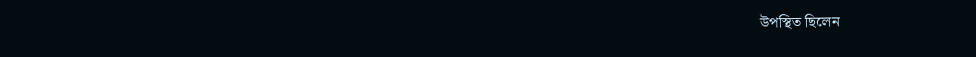উপস্থিত ছিলেন